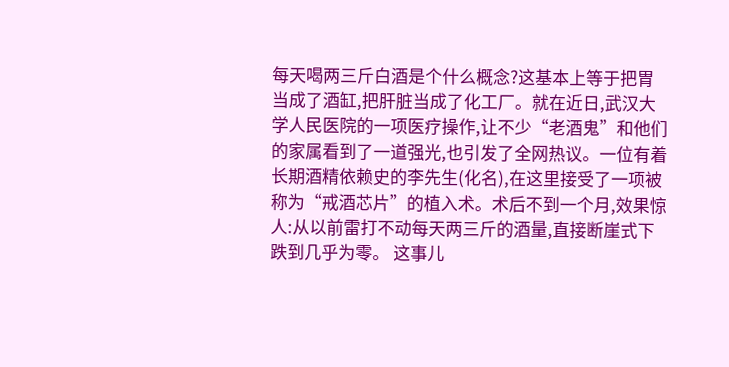每天喝两三斤白酒是个什么概念?这基本上等于把胃当成了酒缸,把肝脏当成了化工厂。就在近日,武汉大学人民医院的一项医疗操作,让不少“老酒鬼”和他们的家属看到了一道强光,也引发了全网热议。一位有着长期酒精依赖史的李先生(化名),在这里接受了一项被称为“戒酒芯片”的植入术。术后不到一个月,效果惊人:从以前雷打不动每天两三斤的酒量,直接断崖式下跌到几乎为零。 这事儿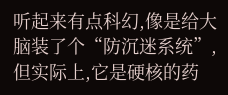听起来有点科幻,像是给大脑装了个“防沉迷系统”,但实际上,它是硬核的药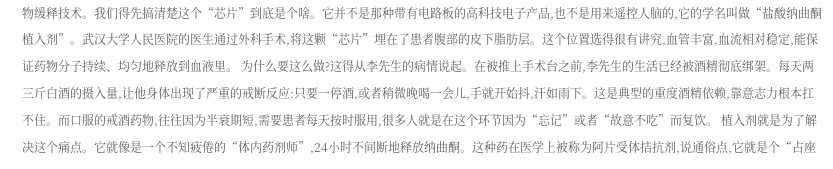物缓释技术。我们得先搞清楚这个“芯片”到底是个啥。它并不是那种带有电路板的高科技电子产品,也不是用来遥控人脑的,它的学名叫做“盐酸纳曲酮植入剂”。武汉大学人民医院的医生通过外科手术,将这颗“芯片”埋在了患者腹部的皮下脂肪层。这个位置选得很有讲究,血管丰富,血流相对稳定,能保证药物分子持续、均匀地释放到血液里。 为什么要这么做?这得从李先生的病情说起。在被推上手术台之前,李先生的生活已经被酒精彻底绑架。每天两三斤白酒的摄入量,让他身体出现了严重的戒断反应:只要一停酒,或者稍微晚喝一会儿,手就开始抖,汗如雨下。这是典型的重度酒精依赖,靠意志力根本扛不住。而口服的戒酒药物,往往因为半衰期短,需要患者每天按时服用,很多人就是在这个环节因为“忘记”或者“故意不吃”而复饮。 植入剂就是为了解决这个痛点。它就像是一个不知疲倦的“体内药剂师”,24小时不间断地释放纳曲酮。这种药在医学上被称为阿片受体拮抗剂,说通俗点,它就是个“占座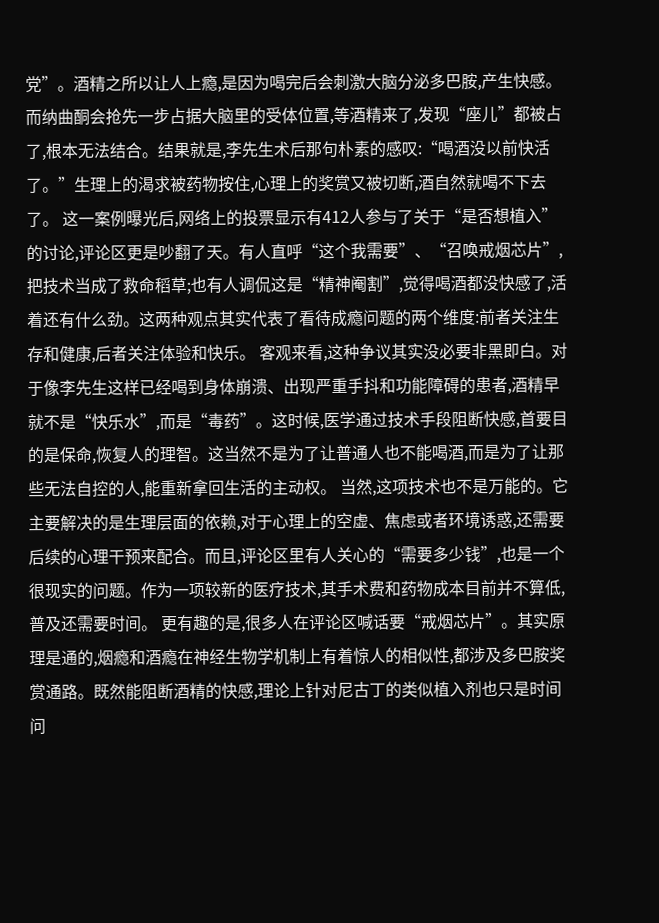党”。酒精之所以让人上瘾,是因为喝完后会刺激大脑分泌多巴胺,产生快感。而纳曲酮会抢先一步占据大脑里的受体位置,等酒精来了,发现“座儿”都被占了,根本无法结合。结果就是,李先生术后那句朴素的感叹:“喝酒没以前快活了。”生理上的渴求被药物按住,心理上的奖赏又被切断,酒自然就喝不下去了。 这一案例曝光后,网络上的投票显示有412人参与了关于“是否想植入”的讨论,评论区更是吵翻了天。有人直呼“这个我需要”、“召唤戒烟芯片”,把技术当成了救命稻草;也有人调侃这是“精神阉割”,觉得喝酒都没快感了,活着还有什么劲。这两种观点其实代表了看待成瘾问题的两个维度:前者关注生存和健康,后者关注体验和快乐。 客观来看,这种争议其实没必要非黑即白。对于像李先生这样已经喝到身体崩溃、出现严重手抖和功能障碍的患者,酒精早就不是“快乐水”,而是“毒药”。这时候,医学通过技术手段阻断快感,首要目的是保命,恢复人的理智。这当然不是为了让普通人也不能喝酒,而是为了让那些无法自控的人,能重新拿回生活的主动权。 当然,这项技术也不是万能的。它主要解决的是生理层面的依赖,对于心理上的空虚、焦虑或者环境诱惑,还需要后续的心理干预来配合。而且,评论区里有人关心的“需要多少钱”,也是一个很现实的问题。作为一项较新的医疗技术,其手术费和药物成本目前并不算低,普及还需要时间。 更有趣的是,很多人在评论区喊话要“戒烟芯片”。其实原理是通的,烟瘾和酒瘾在神经生物学机制上有着惊人的相似性,都涉及多巴胺奖赏通路。既然能阻断酒精的快感,理论上针对尼古丁的类似植入剂也只是时间问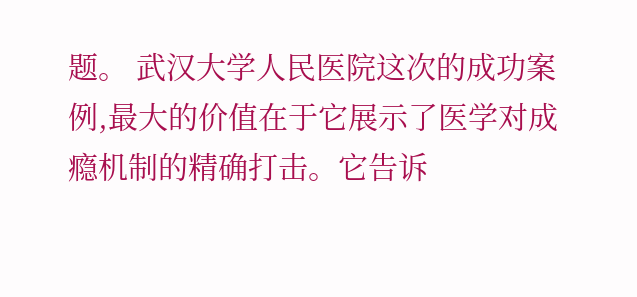题。 武汉大学人民医院这次的成功案例,最大的价值在于它展示了医学对成瘾机制的精确打击。它告诉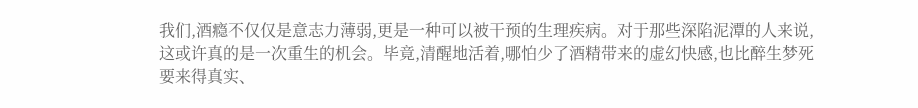我们,酒瘾不仅仅是意志力薄弱,更是一种可以被干预的生理疾病。对于那些深陷泥潭的人来说,这或许真的是一次重生的机会。毕竟,清醒地活着,哪怕少了酒精带来的虚幻快感,也比醉生梦死要来得真实、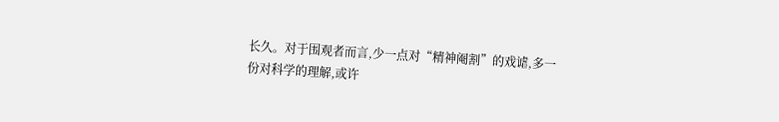长久。对于围观者而言,少一点对“精神阉割”的戏谑,多一份对科学的理解,或许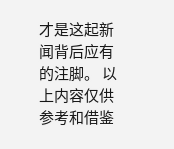才是这起新闻背后应有的注脚。 以上内容仅供参考和借鉴